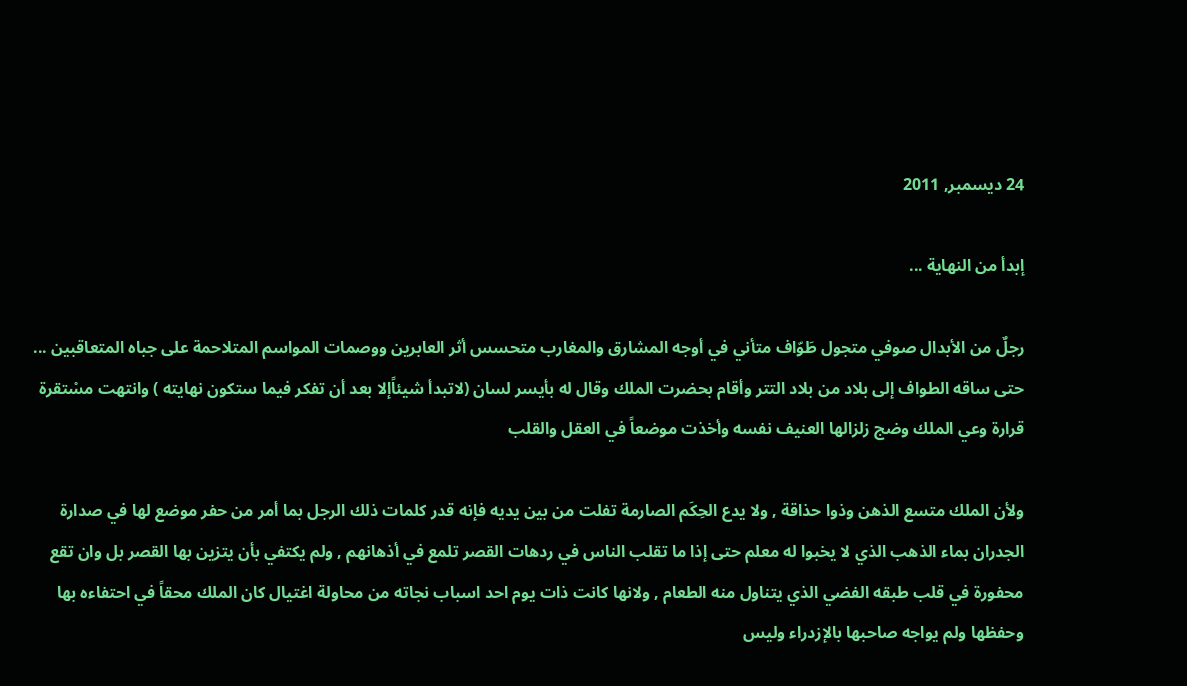24 ديسمبر, 2011

إبدأ من النهاية ...

رجلٌ من الأبدال صوفي متجول طَوّاف متأني في أوجه المشارق والمغارب متحسس أثر العابرين ووصمات المواسم المتلاحمة على جباه المتعاقبين ...
حتى ساقه الطواف إلى بلاد من بلاد التتر وأقام بحضرت الملك وقال له بأيسر لسان (لاتبدأ شيئاًإلا بعد أن تفكر فيما ستكون نهايته ) وانتهت مسْتقرة قرارة وعي الملك وضج زلزالها العنيف نفسه وأخذت موضعاً في العقل والقلب

ولأن الملك متسع الذهن وذوا حذاقة , ولا يدع الحِكَم الصارمة تفلت من بين يديه فإنه قدر كلمات ذلك الرجل بما أمر من حفر موضع لها في صدارة الجدران بماء الذهب الذي لا يخبوا له معلم حتى إذا ما تقلب الناس في ردهات القصر تلمع في أذهانهم , ولم يكتفي بأن يتزين بها القصر بل وان تقع محفورة في قلب طبقه الفضي الذي يتناول منه الطعام , ولانها كانت ذات يوم احد اسباب نجاته من محاولة اغتيال كان الملك محقاً في احتفاءه بها وحفظها ولم يواجه صاحبها بالإزدراء وليس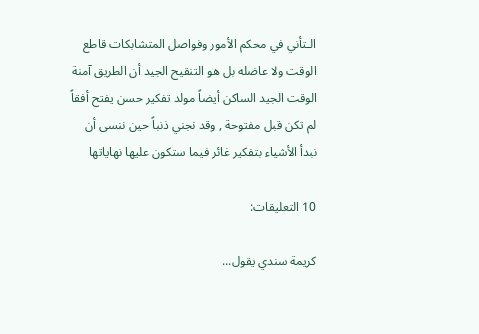الـتأني في محكم الأمور وفواصل المتشابكات قاطع الوقت ولا عاضله بل هو التنقيح الجيد أن الطريق آمنة
الوقت الجيد الساكن أيضاً مولد تفكير حسن يفتح أفقاً لم تكن قبل مفتوحة , وقد نجني ذنباً حين ننسى أن نبدأ الأشياء بتفكير غائر فيما ستكون عليها نهاياتها

10 التعليقات:

كريمة سندي يقول...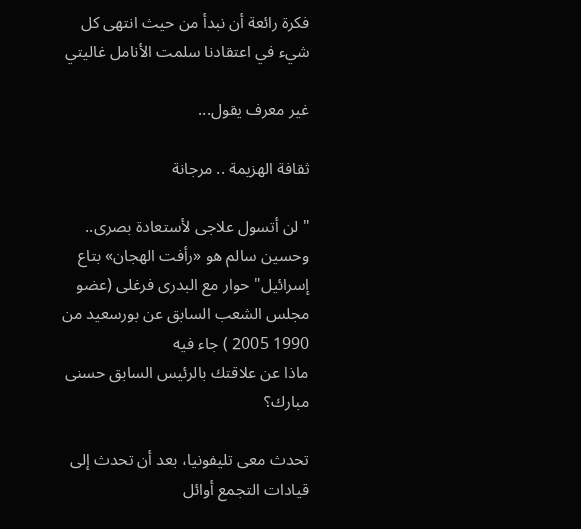فكرة رائعة أن نبدأ من حيث انتهى كل شيء في اعتقادنا سلمت الأنامل غاليتي

غير معرف يقول...

ثقافة الهزيمة .. مرجانة

"لن أتسول علاجى لأستعادة بصرى.. وحسين سالم هو «رأفت الهجان» بتاع إسرائيل" حوار مع البدرى فرغلى (عضو مجلس الشعب السابق عن بورسعيد من 1990 2005 ) جاء فيه
ماذا عن علاقتك بالرئيس السابق حسنى مبارك؟

تحدث معى تليفونيا، بعد أن تحدث إلى قيادات التجمع أوائل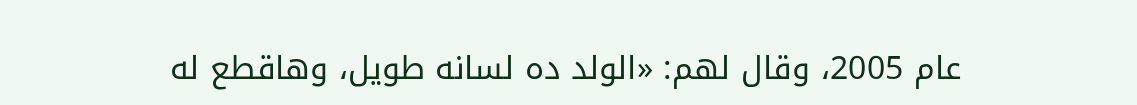عام 2005، وقال لهم: «الولد ده لسانه طويل، وهاقطع له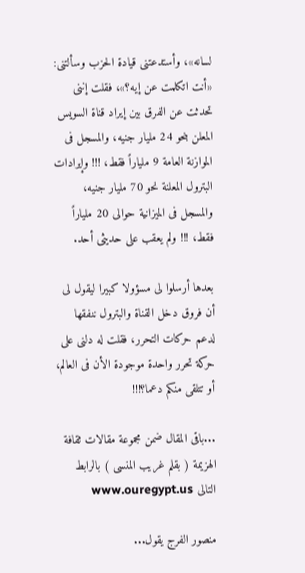لسانه»، وأستدعتنى قيادة الحزب وسألتنى: «أنت اتكلمت عن إيه؟»، فقلت إننى تحدثت عن الفرق بين إيراد قناة السويس المعلن بنحو 24 مليار جنيه، والمسجل فى الموازنة العامة 9 ملياراً فقط، !!! وإيرادات البترول المعلنة نحو 70 مليار جنيه، والمسجل فى الميزانية حوالى 20 ملياراً فقط، !!! ولم يعقب على حديثى أحد.

بعدها أرسلوا لى مسؤولا كبيرا ليقول لى أن فروق دخل القناة والبترول ننفقها لدعم حركات التحرر، فقلت له دلنى على حركة تحرر واحدة موجودة الأن فى العالم، أو تتلقى منكم دعما؟!!!

...باقى المقال ضمن مجموعة مقالات ثقافة الهزيمة ( بقلم غريب المنسى ) بالرابط التالى www.ouregypt.us

منصور الفرج يقول...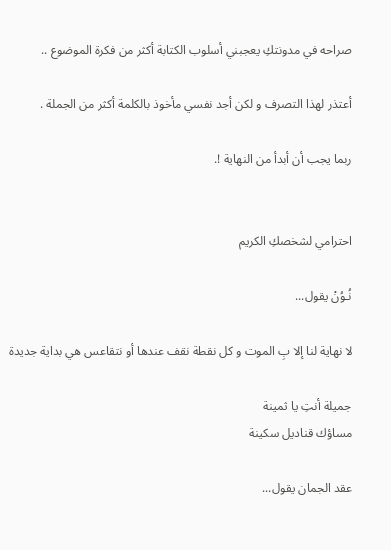صراحه في مدونتكِ يعجبني أسلوب الكتابة أكثر من فكرة الموضوع ..

أعتذر لهذا التصرف و لكن أجد نفسي مأخوذ بالكلمة أكثر من الجملة .

ربما يجب أن أبدأ من النهاية !.


احترامي لشخصكِ الكريم

نُـوُنْ يقول...

لا نهاية لنا إلا بِ الموت و كل نقطة نقف عندها أو نتقاعس هي بداية جديدة

جميلة أنتِ يا ثمينة
مساؤك قناديل سكينة

عقد الجمان يقول...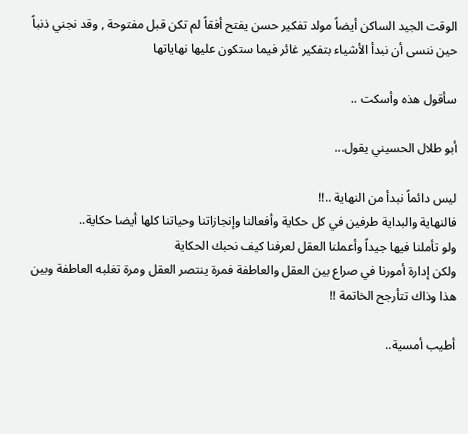الوقت الجيد الساكن أيضاً مولد تفكير حسن يفتح أفقاً لم تكن قبل مفتوحة , وقد نجني ذنباً حين ننسى أن نبدأ الأشياء بتفكير غائر فيما ستكون عليها نهاياتها

سأقول هذه وأسكت ..

أبو طلال الحسيني يقول...

ليس دائماً نبدأ من النهاية ..!!
فالنهاية والبداية طرفين في كل حكاية وأفعالنا وإنجازاتنا وحياتنا كلها أيضا حكاية..
ولو تأملنا فيها جيداً وأعملنا العقل لعرفنا كيف نحبك الحكاية
ولكن إدارة أمورنا في صراع بين العقل والعاطفة فمرة ينتصر العقل ومرة تغلبه العاطفة وبين هذا وذاك تتأرجح الخاتمة !!

أطيب أمسية..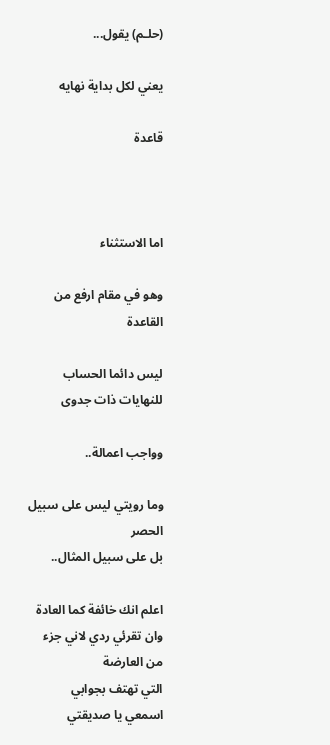(حلـم) يقول...

يعني لكل بداية نهايه

قاعدة



اما الاستثناء

وهو في مقام ارفع من القاعدة

ليس دائما الحساب للنهايات ذات جدوى

وواجب اعمالة..

وما رويتي ليس على سبيل الحصر
بل على سبيل المثال..

اعلم انك خائفة كما العادة وان تقرئي ردي لاني جزء من العارضة
التي تهتف بجوابي
اسمعي يا صديقتي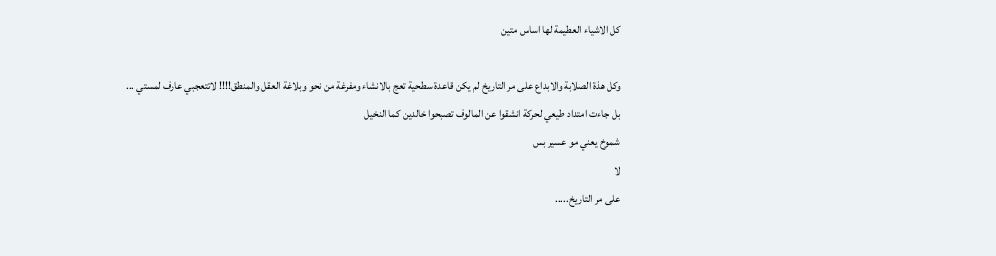كل الاشياء العطيمة لها اساس متين

وكل هذة الصلابة والابداع على مر التاريخ لم يكن قاعدة سطحية تعج بالانشاء ومفرغة من نحو وبلاغة العقل والمنطق!!!! لاتتعجبي عارف لمستي ...
بل جاءت امتداد طيعي لحركة انشقوا عن المالوف تصبحوا خالدين كما النخيل
شموخ يعني مو عسير بس
لا
على مر التاريخ.....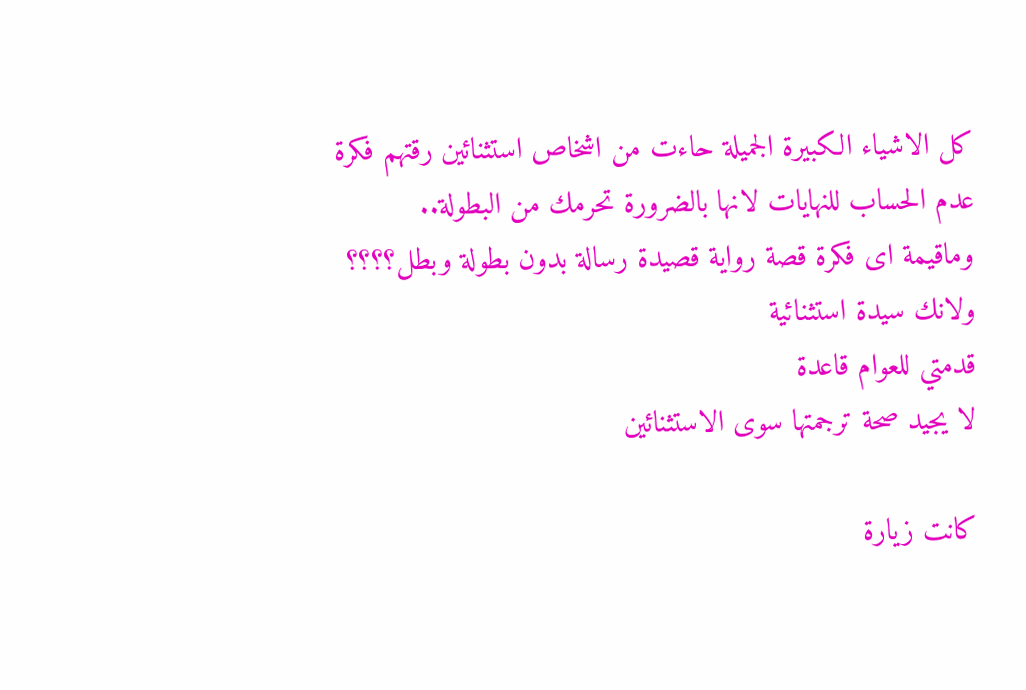كل الاشياء الكبيرة الجميلة حاءت من اشخاص استثنائين رقتهم فكرة عدم الحساب للنهايات لانها بالضرورة تحرمك من البطولة..
وماقيمة اى فكرة قصة رواية قصيدة رسالة بدون بطولة وبطل؟؟؟؟
ولانك سيدة استثنائية
قدمتي للعوام قاعدة
لا يجيد صحة ترجمتها سوى الاستثنائين

كانت زيارة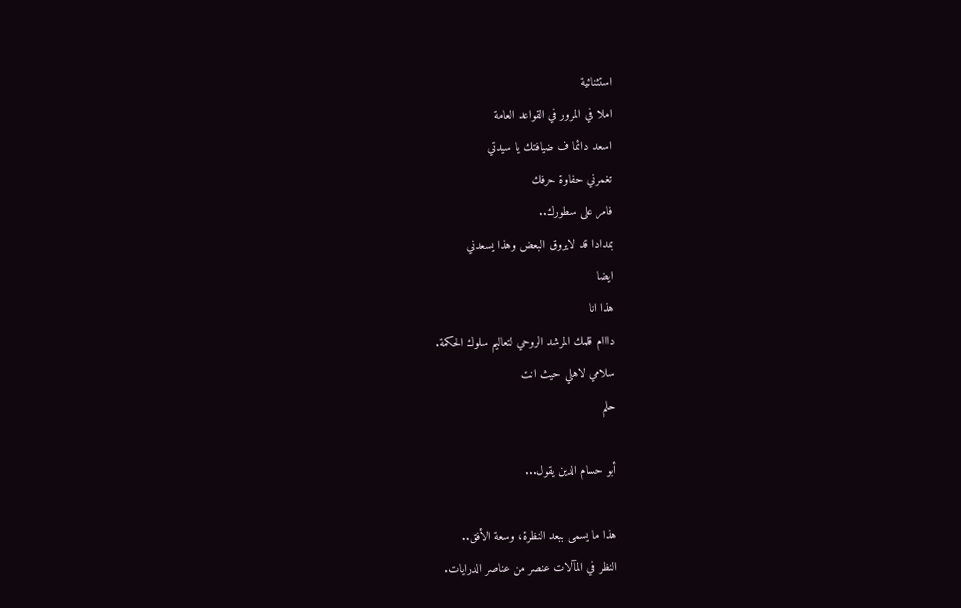استثنائية
املا في المرور في القواعد العامة
اسعد دائما ف ضيافتك يا سيدتي
تغمرني حفاوة حرفك
فامر على سطورك..
بمدادا قد لايروق البعض وهذا يسعدني
ايضا
هذا انا
دااام قلمك المرشد الروحي لتعاليم سلوك الحكمة.
سلامي لاهلي حيث انت
حلم

أبو حسام الدين يقول...

هذا ما يسمى ببعد النظرة، وسعة الأفق..
النظر في المآلات عنصر من عناصر الدرايات.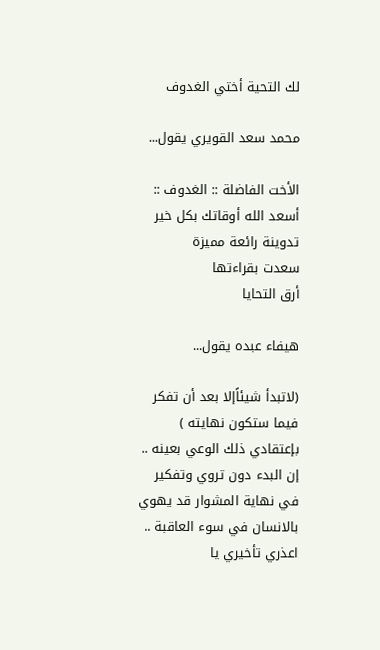لك التحية أختي الغدوف

محمد سعد القويري يقول...

الأخت الفاضلة :: الغدوف ::
أسعد الله أوقاتك بكل خير
تدوينة رائعة مميزة
سعدت بقراءتها
أرق التحايا

هيفاء عبده يقول...

(لاتبدأ شيئاًإلا بعد أن تفكر فيما ستكون نهايته )
بإعتقادي ذلك الوعي بعينه ..
إن البدء دون تروي وتفكير في نهاية المشوار قد يهوي بالانسان في سوء العاقبة ..
اعذري تأخيري يا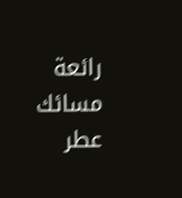رائعة
مسائك عطر